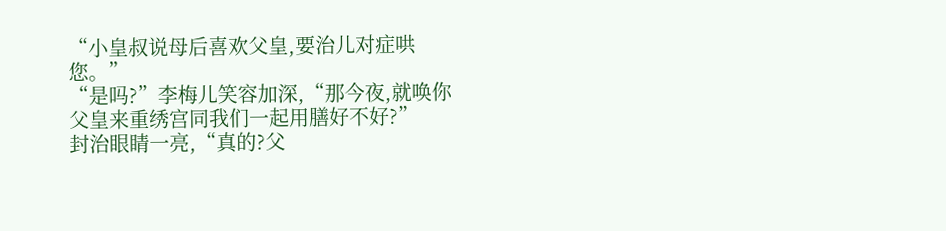“小皇叔说母后喜欢父皇,要治儿对症哄您。”
“是吗?”李梅儿笑容加深,“那今夜,就唤你父皇来重绣宫同我们一起用膳好不好?”
封治眼睛一亮,“真的?父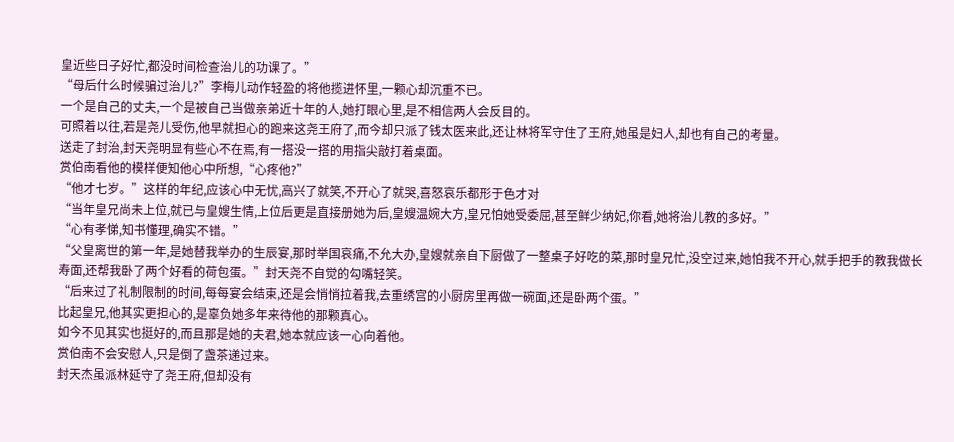皇近些日子好忙,都没时间检查治儿的功课了。”
“母后什么时候骗过治儿?”李梅儿动作轻盈的将他揽进怀里,一颗心却沉重不已。
一个是自己的丈夫,一个是被自己当做亲弟近十年的人,她打眼心里,是不相信两人会反目的。
可照着以往,若是尧儿受伤,他早就担心的跑来这尧王府了,而今却只派了钱太医来此,还让林将军守住了王府,她虽是妇人,却也有自己的考量。
送走了封治,封天尧明显有些心不在焉,有一搭没一搭的用指尖敲打着桌面。
赏伯南看他的模样便知他心中所想,“心疼他?”
“他才七岁。”这样的年纪,应该心中无忧,高兴了就笑,不开心了就哭,喜怒哀乐都形于色才对
“当年皇兄尚未上位,就已与皇嫂生情,上位后更是直接册她为后,皇嫂温婉大方,皇兄怕她受委屈,甚至鲜少纳妃,你看,她将治儿教的多好。”
“心有孝悌,知书懂理,确实不错。”
“父皇离世的第一年,是她替我举办的生辰宴,那时举国哀痛,不允大办,皇嫂就亲自下厨做了一整桌子好吃的菜,那时皇兄忙,没空过来,她怕我不开心,就手把手的教我做长寿面,还帮我卧了两个好看的荷包蛋。”封天尧不自觉的勾嘴轻笑。
“后来过了礼制限制的时间,每每宴会结束,还是会悄悄拉着我,去重绣宫的小厨房里再做一碗面,还是卧两个蛋。”
比起皇兄,他其实更担心的,是辜负她多年来待他的那颗真心。
如今不见其实也挺好的,而且那是她的夫君,她本就应该一心向着他。
赏伯南不会安慰人,只是倒了盏茶递过来。
封天杰虽派林延守了尧王府,但却没有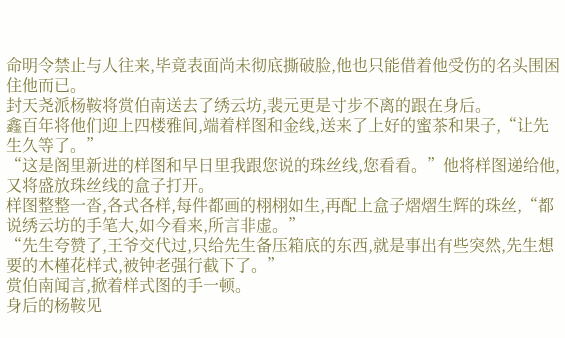命明令禁止与人往来,毕竟表面尚未彻底撕破脸,他也只能借着他受伤的名头围困住他而已。
封天尧派杨鞍将赏伯南送去了绣云坊,裴元更是寸步不离的跟在身后。
鑫百年将他们迎上四楼雅间,端着样图和金线,送来了上好的蜜茶和果子,“让先生久等了。”
“这是阁里新进的样图和早日里我跟您说的珠丝线,您看看。”他将样图递给他,又将盛放珠丝线的盒子打开。
样图整整一沓,各式各样,每件都画的栩栩如生,再配上盒子熠熠生辉的珠丝,“都说绣云坊的手笔大,如今看来,所言非虚。”
“先生夸赞了,王爷交代过,只给先生备压箱底的东西,就是事出有些突然,先生想要的木槿花样式,被钟老强行截下了。”
赏伯南闻言,掀着样式图的手一顿。
身后的杨鞍见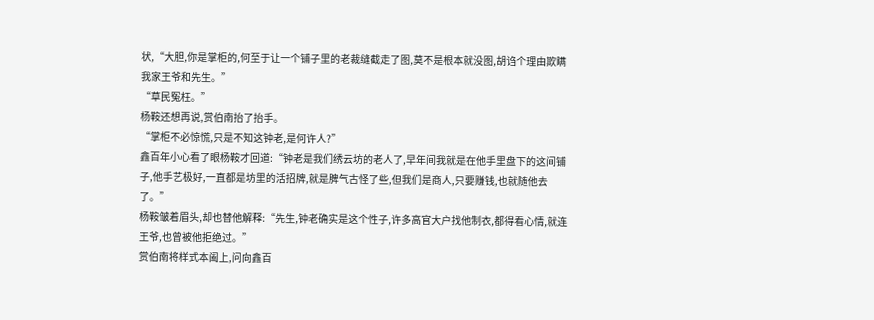状,“大胆,你是掌柜的,何至于让一个铺子里的老裁缝截走了图,莫不是根本就没图,胡诌个理由欺瞒我家王爷和先生。”
“草民冤枉。”
杨鞍还想再说,赏伯南抬了抬手。
“掌柜不必惊慌,只是不知这钟老,是何许人?”
鑫百年小心看了眼杨鞍才回道:“钟老是我们绣云坊的老人了,早年间我就是在他手里盘下的这间铺子,他手艺极好,一直都是坊里的活招牌,就是脾气古怪了些,但我们是商人,只要赚钱,也就随他去了。”
杨鞍皱着眉头,却也替他解释:“先生,钟老确实是这个性子,许多高官大户找他制衣,都得看心情,就连王爷,也曾被他拒绝过。”
赏伯南将样式本阖上,问向鑫百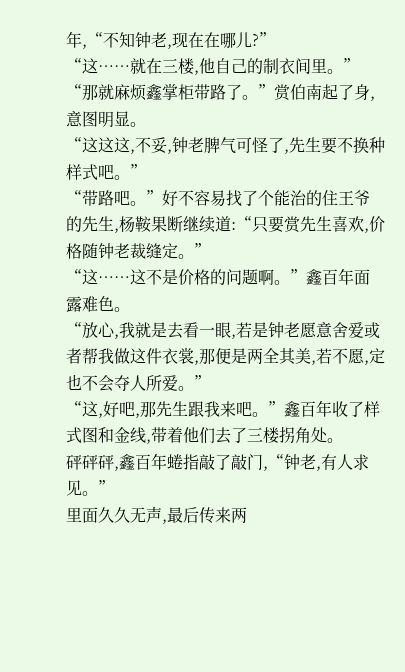年,“不知钟老,现在在哪儿?”
“这……就在三楼,他自己的制衣间里。”
“那就麻烦鑫掌柜带路了。”赏伯南起了身,意图明显。
“这这这,不妥,钟老脾气可怪了,先生要不换种样式吧。”
“带路吧。”好不容易找了个能治的住王爷的先生,杨鞍果断继续道:“只要赏先生喜欢,价格随钟老裁缝定。”
“这……这不是价格的问题啊。”鑫百年面露难色。
“放心,我就是去看一眼,若是钟老愿意舍爱或者帮我做这件衣裳,那便是两全其美,若不愿,定也不会夺人所爱。”
“这,好吧,那先生跟我来吧。”鑫百年收了样式图和金线,带着他们去了三楼拐角处。
砰砰砰,鑫百年蜷指敲了敲门,“钟老,有人求见。”
里面久久无声,最后传来两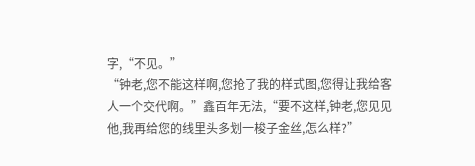字,“不见。”
“钟老,您不能这样啊,您抢了我的样式图,您得让我给客人一个交代啊。”鑫百年无法,“要不这样,钟老,您见见他,我再给您的线里头多划一梭子金丝,怎么样?”